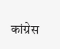कांग्रेस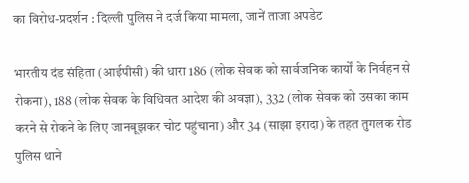का विरोध-प्रदर्शन : दिल्ली पुलिस ने दर्ज किया मामला, जानें ताजा अपडेट

भारतीय दंड संहिता (आईपीसी) की धारा 186 (लोक सेवक को सार्वजनिक कार्यों के निर्वहन से रोकना), 188 (लोक सेवक के विधिवत आदेश की अवज्ञा), 332 (लोक सेवक को उसका काम करने से रोकने के लिए जानबूझकर चोट पहुंचाना) और 34 (साझा इरादा) के तहत तुगलक रोड पुलिस थाने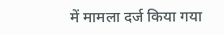में मामला दर्ज किया गया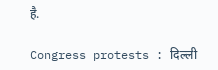है.

Congress protests : दिल्ली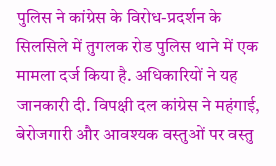पुलिस ने कांग्रेस के विरोध-प्रदर्शन के सिलसिले में तुगलक रोड पुलिस थाने में एक मामला दर्ज किया है. अधिकारियों ने यह जानकारी दी. विपक्षी दल कांग्रेस ने महंगाई, बेरोजगारी और आवश्यक वस्तुओं पर वस्तु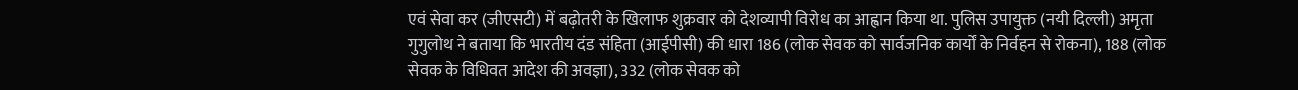एवं सेवा कर (जीएसटी) में बढ़ोतरी के खिलाफ शुक्रवार को देशव्यापी विरोध का आह्वान किया था. पुलिस उपायुक्त (नयी दिल्ली) अमृता गुगुलोथ ने बताया कि भारतीय दंड संहिता (आईपीसी) की धारा 186 (लोक सेवक को सार्वजनिक कार्यों के निर्वहन से रोकना), 188 (लोक सेवक के विधिवत आदेश की अवज्ञा), 332 (लोक सेवक को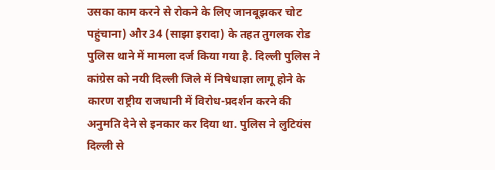उसका काम करने से रोकने के लिए जानबूझकर चोट पहुंचाना) और 34 (साझा इरादा) के तहत तुगलक रोड पुलिस थाने में मामला दर्ज किया गया है. दिल्ली पुलिस ने कांग्रेस को नयी दिल्ली जिले में निषेधाज्ञा लागू होने के कारण राष्ट्रीय राजधानी में विरोध-प्रदर्शन करने की अनुमति देने से इनकार कर दिया था. पुलिस ने लुटियंस दिल्ली से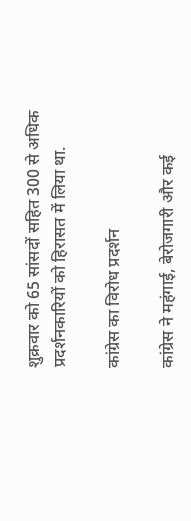शुक्रवार को 65 सांसदों सहित 300 से अधिक प्रदर्शनकारियों को हिरासत में लिया था.

कांग्रेस का विरोध प्रदर्शन

कांग्रेस ने महंगाई, बेरोजगारी और कई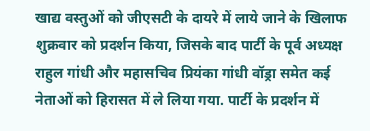खाद्य वस्तुओं को जीएसटी के दायरे में लाये जाने के खिलाफ शुक्रवार को प्रदर्शन किया, जिसके बाद पार्टी के पूर्व अध्यक्ष राहुल गांधी और महासचिव प्रियंका गांधी वॉड्रा समेत कई नेताओं को हिरासत में ले लिया गया. पार्टी के प्रदर्शन में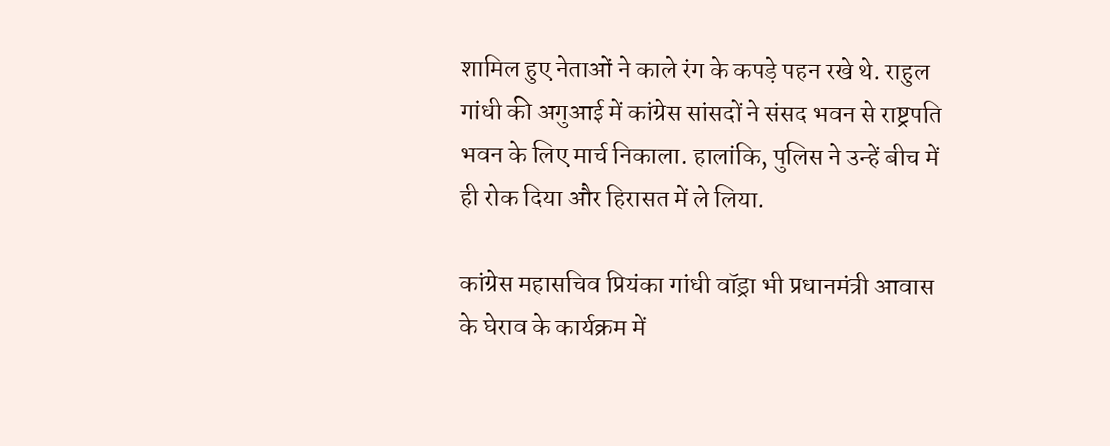शामिल हुए नेताओं ने काले रंग के कपड़े पहन रखे थे. राहुल गांधी की अगुआई में कांग्रेस सांसदों ने संसद भवन से राष्ट्रपति भवन के लिए मार्च निकाला. हालांकि, पुलिस ने उन्हें बीच में ही रोक दिया और हिरासत में ले लिया.

कांग्रेस महासचिव प्रियंका गांधी वॉड्रा भी प्रधानमंत्री आवास के घेराव के कार्यक्रम में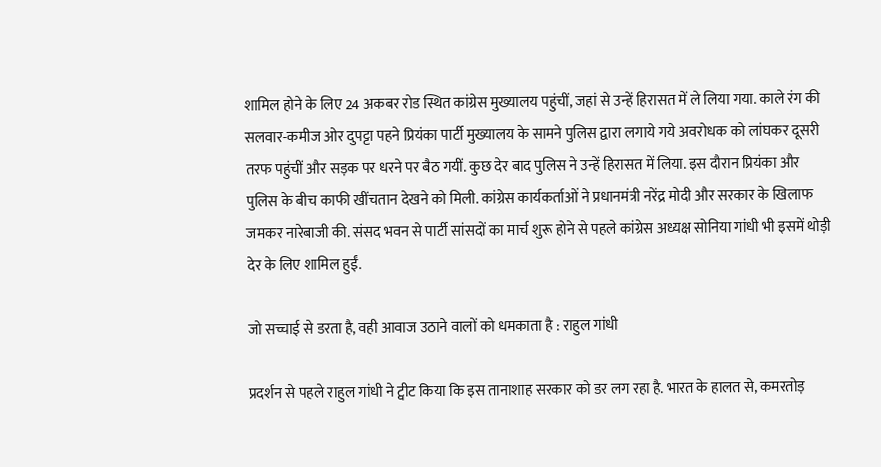शामिल होने के लिए 24 अकबर रोड स्थित कांग्रेस मुख्यालय पहुंचीं, जहां से उन्हें हिरासत में ले लिया गया. काले रंग की सलवार-कमीज ओर दुपट्टा पहने प्रियंका पार्टी मुख्यालय के सामने पुलिस द्वारा लगाये गये अवरोधक को लांघकर दूसरी तरफ पहुंचीं और सड़क पर धरने पर बैठ गयीं. कुछ देर बाद पुलिस ने उन्हें हिरासत में लिया. इस दौरान प्रियंका और पुलिस के बीच काफी खींचतान देखने को मिली. कांग्रेस कार्यकर्ताओं ने प्रधानमंत्री नरेंद्र मोदी और सरकार के खिलाफ जमकर नारेबाजी की. संसद भवन से पार्टी सांसदों का मार्च शुरू होने से पहले कांग्रेस अध्यक्ष सोनिया गांधी भी इसमें थोड़ी देर के लिए शामिल हुईं.

जो सच्चाई से डरता है, वही आवाज उठाने वालों को धमकाता है : राहुल गांधी

प्रदर्शन से पहले राहुल गांधी ने ट्वीट किया कि इस तानाशाह सरकार को डर लग रहा है. भारत के हालत से, कमरतोड़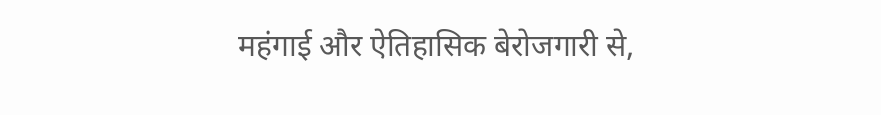महंगाई और ऐतिहासिक बेरोजगारी से,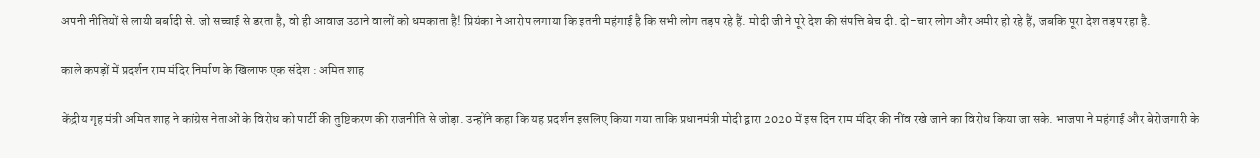अपनी नीतियों से लायी बर्बादी से. जो सच्चाई से डरता है, वो ही आवाज उठाने वालों को धमकाता है! प्रियंका ने आरोप लगाया कि इतनी महंगाई है कि सभी लोग तड़प रहे हैं. मोदी जी ने पूरे देश की संपत्ति बेच दी. दो-चार लोग और अमीर हो रहे हैं, जबकि पूरा देश तड़प रहा है.

काले कपड़ों में प्रदर्शन राम मंदिर निर्माण के खिलाफ एक संदेश : अमित शाह

केंद्रीय गृह मंत्री अमित शाह ने कांग्रेस नेताओं के विरोध को पार्टी की तुष्टिकरण की राजनीति से जोड़ा. उन्होंने कहा कि यह प्रदर्शन इसलिए किया गया ताकि प्रधानमंत्री मोदी द्वारा 2020 में इस दिन राम मंदिर की नींव रखे जाने का विरोध किया जा सके. भाजपा ने महंगाई और बेरोजगारी के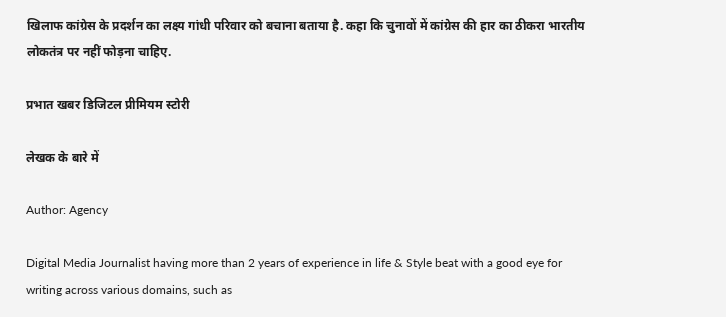खिलाफ कांग्रेस के प्रदर्शन का लक्ष्य गांधी परिवार को बचाना बताया है. कहा कि चुनावों में कांग्रेस की हार का ठीकरा भारतीय लोकतंत्र पर नहीं फोड़ना चाहिए.

प्रभात खबर डिजिटल प्रीमियम स्टोरी

लेखक के बारे में

Author: Agency

Digital Media Journalist having more than 2 years of experience in life & Style beat with a good eye for writing across various domains, such as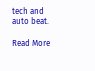tech and auto beat.

Read More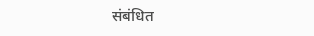संबंधित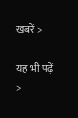खबरें >

यह भी पढ़ें >